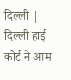दिल्ली | दिल्ली हाई कोर्ट ने आम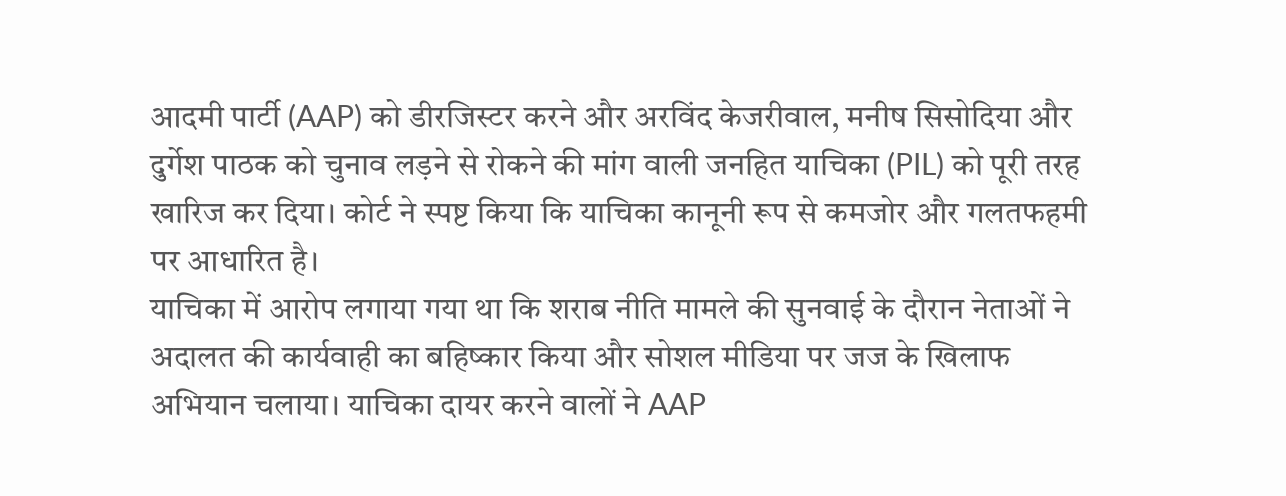आदमी पार्टी (AAP) को डीरजिस्टर करने और अरविंद केजरीवाल, मनीष सिसोदिया और दुर्गेश पाठक को चुनाव लड़ने से रोकने की मांग वाली जनहित याचिका (PIL) को पूरी तरह खारिज कर दिया। कोर्ट ने स्पष्ट किया कि याचिका कानूनी रूप से कमजोर और गलतफहमी पर आधारित है।
याचिका में आरोप लगाया गया था कि शराब नीति मामले की सुनवाई के दौरान नेताओं ने अदालत की कार्यवाही का बहिष्कार किया और सोशल मीडिया पर जज के खिलाफ अभियान चलाया। याचिका दायर करने वालों ने AAP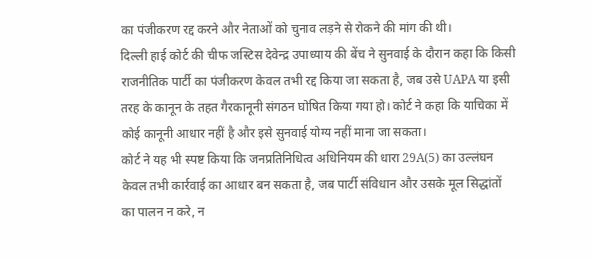का पंजीकरण रद्द करने और नेताओं को चुनाव लड़ने से रोकने की मांग की थी।
दिल्ली हाई कोर्ट की चीफ जस्टिस देवेन्द्र उपाध्याय की बेंच ने सुनवाई के दौरान कहा कि किसी राजनीतिक पार्टी का पंजीकरण केवल तभी रद्द किया जा सकता है, जब उसे UAPA या इसी तरह के कानून के तहत गैरकानूनी संगठन घोषित किया गया हो। कोर्ट ने कहा कि याचिका में कोई कानूनी आधार नहीं है और इसे सुनवाई योग्य नहीं माना जा सकता।
कोर्ट ने यह भी स्पष्ट किया कि जनप्रतिनिधित्व अधिनियम की धारा 29A(5) का उल्लंघन केवल तभी कार्रवाई का आधार बन सकता है, जब पार्टी संविधान और उसके मूल सिद्धांतों का पालन न करे, न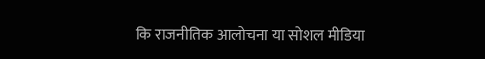कि राजनीतिक आलोचना या सोशल मीडिया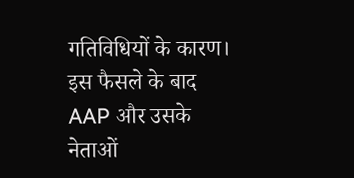गतिविधियों के कारण।
इस फैसले के बाद AAP और उसके नेताओं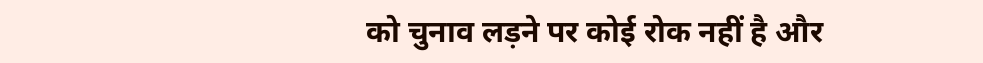को चुनाव लड़ने पर कोई रोक नहीं है और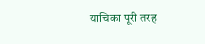याचिका पूरी तरह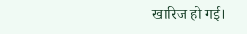खारिज हो गई।